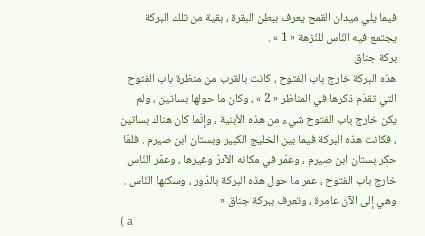فيما يلي ميدان القمح يعرف ببطن البقرة ، بقية من تلك البركة يجتمع فيه النّاس للنّزهة « 1 » .
بركة جناق
هذه البركة خارج باب الفتوح ، كانت بالقرب من منظرة باب الفتوح التي تقدّم ذكرها في المناظر « 2 » ، وكان ما حولها بساتين ، ولم يكن خارج باب الفتوح شيء من هذه الأبنية ، وإنّما كان هناك بساتين ، فكانت هذه البركة فيما بين الخليج الكبير وبستان ابن صيرم . فلمّا حكر بستان ابن صيرم ، وعمّر في مكانه الآدرّ وغيرها ، وعمّر النّاس خارج باب الفتوح ، عمر ما حول هذه البركة بالدّور ، وسكنها النّاس . وهي إلى الآن عامرة ، وتعرف ببركة جناق «
( a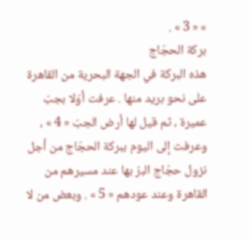» « 3 » .
بركة الحجّاج
هذه البركة في الجهة البحرية من القاهرة على نحو بريد منها . عرفت أوّلا بجبّ عميرة ، ثم قيل لها أرض الجبّ « 4 » ، وعرفت إلى اليوم ببركة الحجّاج من أجل نزول حجّاج البرّ بها عند مسيرهم من القاهرة وعند عودهم « 5 » . وبعض من لا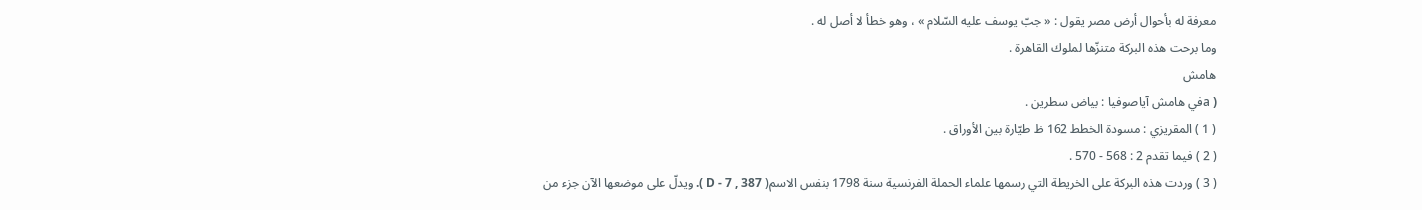معرفة له بأحوال أرض مصر يقول : « جبّ يوسف عليه السّلام » ، وهو خطأ لا أصل له .
وما برحت هذه البركة متنزّها لملوك القاهرة .
هامش
( aفي هامش آياصوفيا : بياض سطرين .
( 1 ) المقريزي : مسودة الخطط 162 ظ طيّارة بين الأوراق .
( 2 ) فيما تقدم 2 : 568 - 570 .
( 3 ) وردت هذه البركة على الخريطة التي رسمها علماء الحملة الفرنسية سنة 1798 بنفس الاسم( D - 7 , 387 ). ويدلّ على موضعها الآن جزء من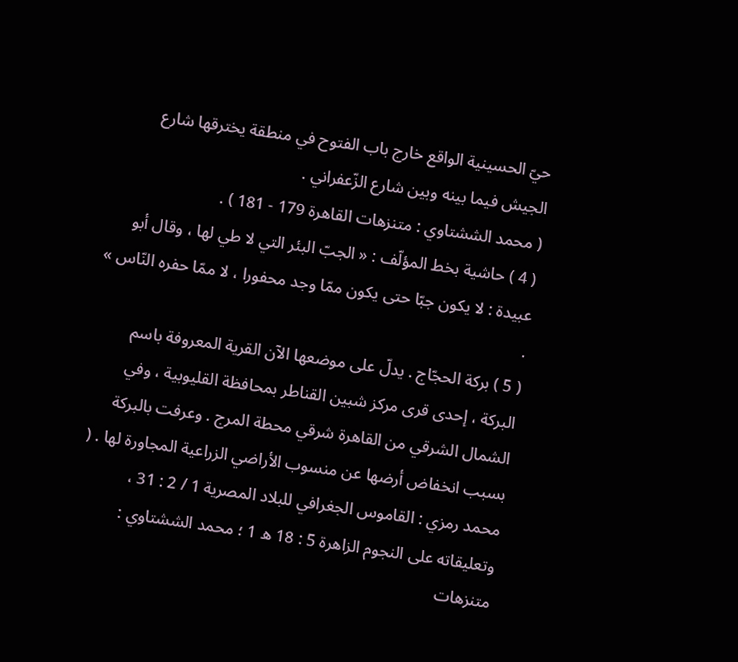حيّ الحسينية الواقع خارج باب الفتوح في منطقة يخترقها شارع الجيش فيما بينه وبين شارع الزّعفراني .
( محمد الششتاوي : متنزهات القاهرة 179 - 181 ) .
( 4 ) حاشية بخط المؤلّف : « الجبّ البئر التي لا طي لها ، وقال أبو عبيدة : لا يكون جبّا حتى يكون ممّا وجد محفورا ، لا ممّا حفره النّاس » .
( 5 ) بركة الحجّاج . يدلّ على موضعها الآن القرية المعروفة باسم البركة ، إحدى قرى مركز شبين القناطر بمحافظة القليوبية ، وفي الشمال الشرقي من القاهرة شرقي محطة المرج . وعرفت بالبركة بسبب انخفاض أرضها عن منسوب الأراضي الزراعية المجاورة لها . ( محمد رمزي : القاموس الجغرافي للبلاد المصرية 1 / 2 : 31 ، وتعليقاته على النجوم الزاهرة 5 : 18 ه 1 ؛ محمد الششتاوي : متنزهات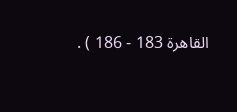القاهرة 183 - 186 ) .